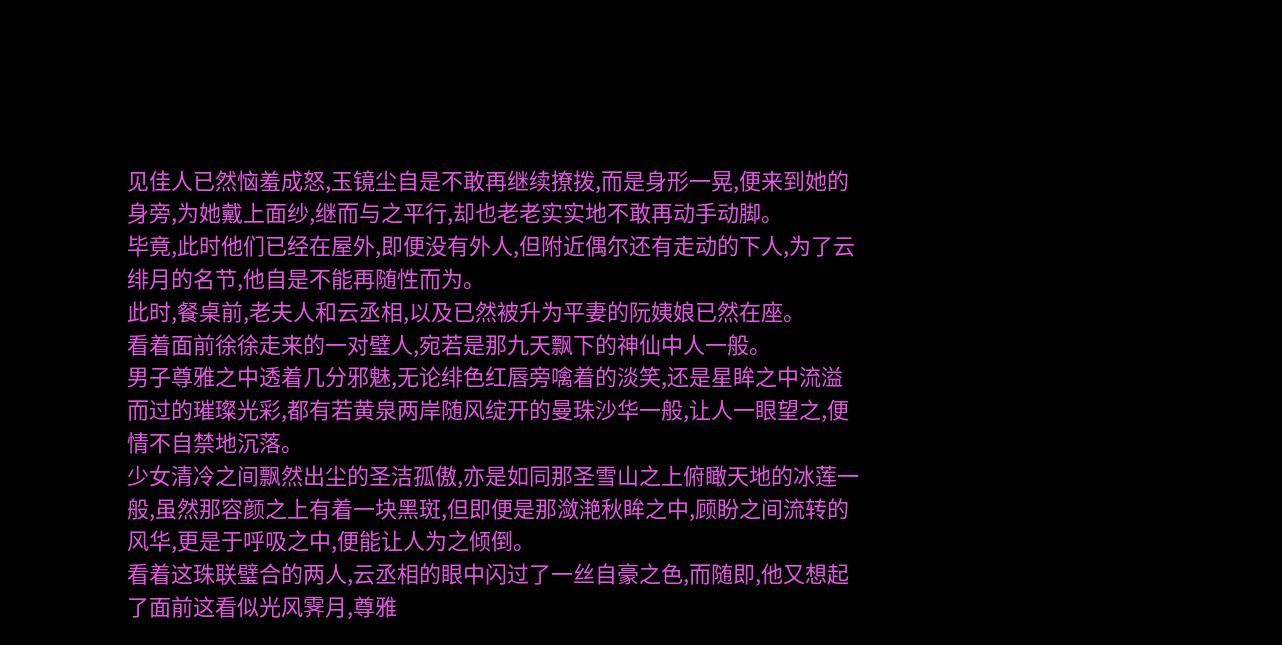见佳人已然恼羞成怒,玉镜尘自是不敢再继续撩拨,而是身形一晃,便来到她的身旁,为她戴上面纱,继而与之平行,却也老老实实地不敢再动手动脚。
毕竟,此时他们已经在屋外,即便没有外人,但附近偶尔还有走动的下人,为了云绯月的名节,他自是不能再随性而为。
此时,餐桌前,老夫人和云丞相,以及已然被升为平妻的阮姨娘已然在座。
看着面前徐徐走来的一对璧人,宛若是那九天飘下的神仙中人一般。
男子尊雅之中透着几分邪魅,无论绯色红唇旁噙着的淡笑,还是星眸之中流溢而过的璀璨光彩,都有若黄泉两岸随风绽开的曼珠沙华一般,让人一眼望之,便情不自禁地沉落。
少女清冷之间飘然出尘的圣洁孤傲,亦是如同那圣雪山之上俯瞰天地的冰莲一般,虽然那容颜之上有着一块黑斑,但即便是那潋滟秋眸之中,顾盼之间流转的风华,更是于呼吸之中,便能让人为之倾倒。
看着这珠联璧合的两人,云丞相的眼中闪过了一丝自豪之色,而随即,他又想起了面前这看似光风霁月,尊雅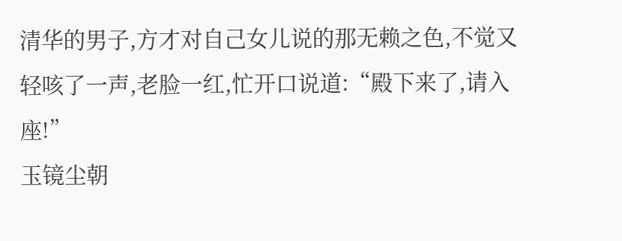清华的男子,方才对自己女儿说的那无赖之色,不觉又轻咳了一声,老脸一红,忙开口说道:“殿下来了,请入座!”
玉镜尘朝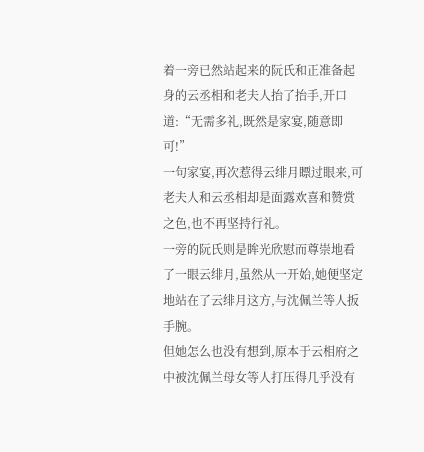着一旁已然站起来的阮氏和正准备起身的云丞相和老夫人抬了抬手,开口道:“无需多礼,既然是家宴,随意即可!”
一句家宴,再次惹得云绯月瞟过眼来,可老夫人和云丞相却是面露欢喜和赞赏之色,也不再坚持行礼。
一旁的阮氏则是眸光欣慰而尊崇地看了一眼云绯月,虽然从一开始,她便坚定地站在了云绯月这方,与沈佩兰等人扳手腕。
但她怎么也没有想到,原本于云相府之中被沈佩兰母女等人打压得几乎没有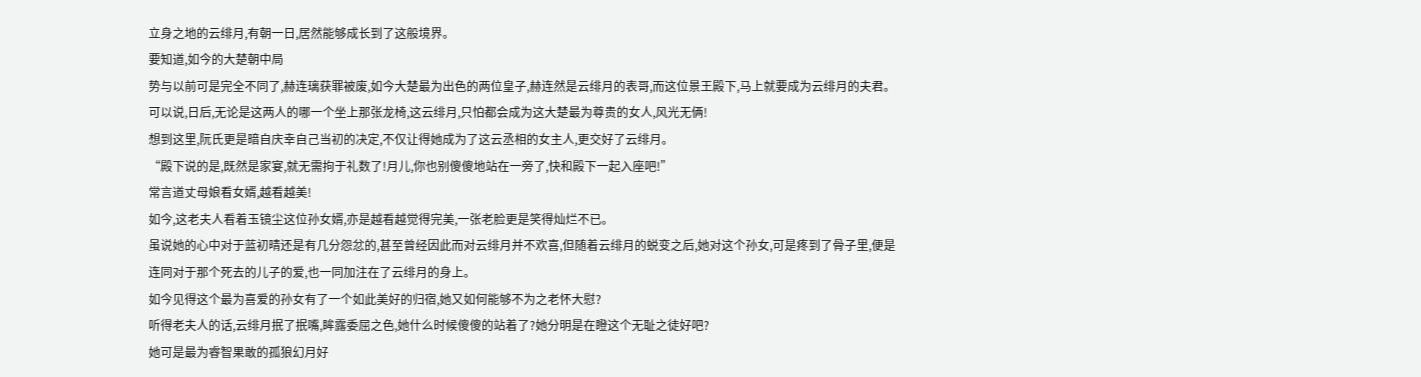立身之地的云绯月,有朝一日,居然能够成长到了这般境界。
要知道,如今的大楚朝中局
势与以前可是完全不同了,赫连璃获罪被废,如今大楚最为出色的两位皇子,赫连然是云绯月的表哥,而这位景王殿下,马上就要成为云绯月的夫君。
可以说,日后,无论是这两人的哪一个坐上那张龙椅,这云绯月,只怕都会成为这大楚最为尊贵的女人,风光无俩!
想到这里,阮氏更是暗自庆幸自己当初的决定,不仅让得她成为了这云丞相的女主人,更交好了云绯月。
“殿下说的是,既然是家宴,就无需拘于礼数了!月儿,你也别傻傻地站在一旁了,快和殿下一起入座吧!”
常言道丈母娘看女婿,越看越美!
如今,这老夫人看着玉镜尘这位孙女婿,亦是越看越觉得完美,一张老脸更是笑得灿烂不已。
虽说她的心中对于蓝初晴还是有几分怨忿的,甚至曾经因此而对云绯月并不欢喜,但随着云绯月的蜕变之后,她对这个孙女,可是疼到了骨子里,便是连同对于那个死去的儿子的爱,也一同加注在了云绯月的身上。
如今见得这个最为喜爱的孙女有了一个如此美好的归宿,她又如何能够不为之老怀大慰?
听得老夫人的话,云绯月抿了抿嘴,眸露委屈之色,她什么时候傻傻的站着了?她分明是在瞪这个无耻之徒好吧?
她可是最为睿智果敢的孤狼幻月好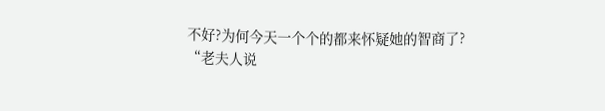不好?为何今天一个个的都来怀疑她的智商了?
“老夫人说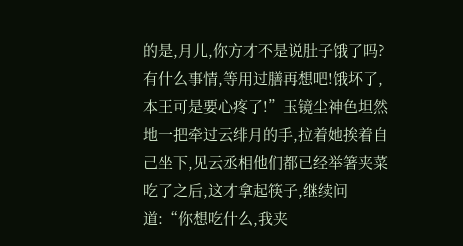的是,月儿,你方才不是说肚子饿了吗?有什么事情,等用过膳再想吧!饿坏了,本王可是要心疼了!”玉镜尘神色坦然地一把牵过云绯月的手,拉着她挨着自己坐下,见云丞相他们都已经举箸夹菜吃了之后,这才拿起筷子,继续问道:“你想吃什么,我夹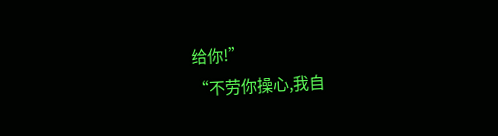给你!”
“不劳你操心,我自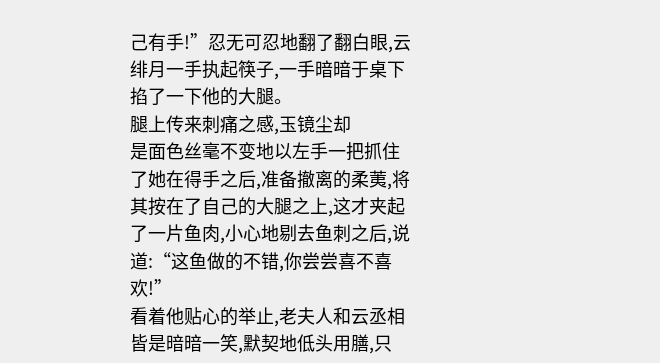己有手!”忍无可忍地翻了翻白眼,云绯月一手执起筷子,一手暗暗于桌下掐了一下他的大腿。
腿上传来刺痛之感,玉镜尘却
是面色丝毫不变地以左手一把抓住了她在得手之后,准备撤离的柔荑,将其按在了自己的大腿之上,这才夹起了一片鱼肉,小心地剔去鱼刺之后,说道:“这鱼做的不错,你尝尝喜不喜欢!”
看着他贴心的举止,老夫人和云丞相皆是暗暗一笑,默契地低头用膳,只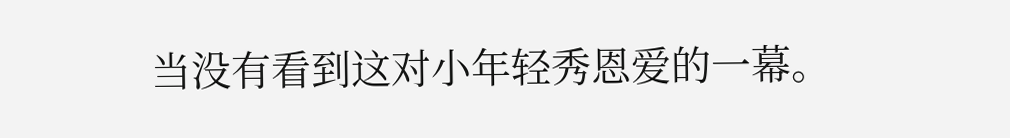当没有看到这对小年轻秀恩爱的一幕。